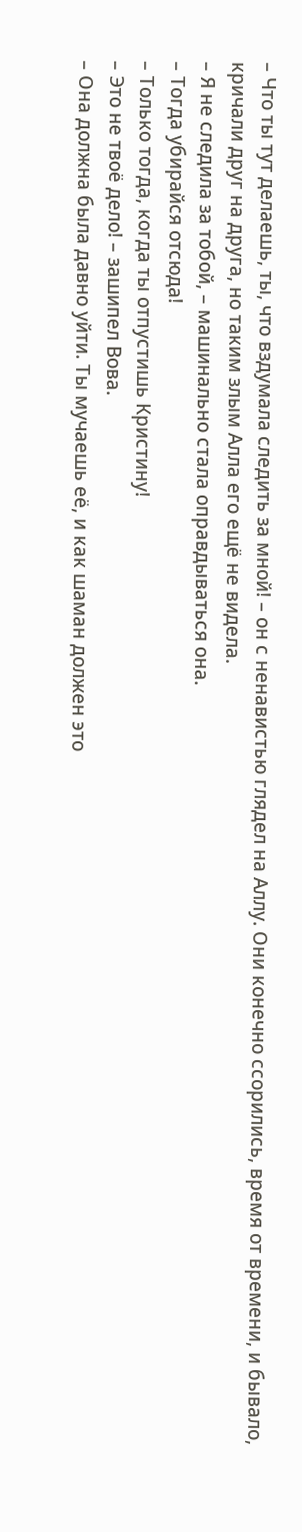– Что ты тут делаешь, ты, что вздумала следить за мной! – он с ненавистью глядел на Аллу. Они конечно ссорились, время от времени, и бывало, кричали друг на друга, но таким злым Алла его ещё не видела.
– Я не следила за тобой, – машинально стала оправдываться она.
– Тогда убирайся отсюда!
– Только тогда, когда ты отпустишь Кристину!
– Это не твоё дело! – зашипел Вова.
– Она должна была давно уйти. Ты мучаешь её, и как шаман должен это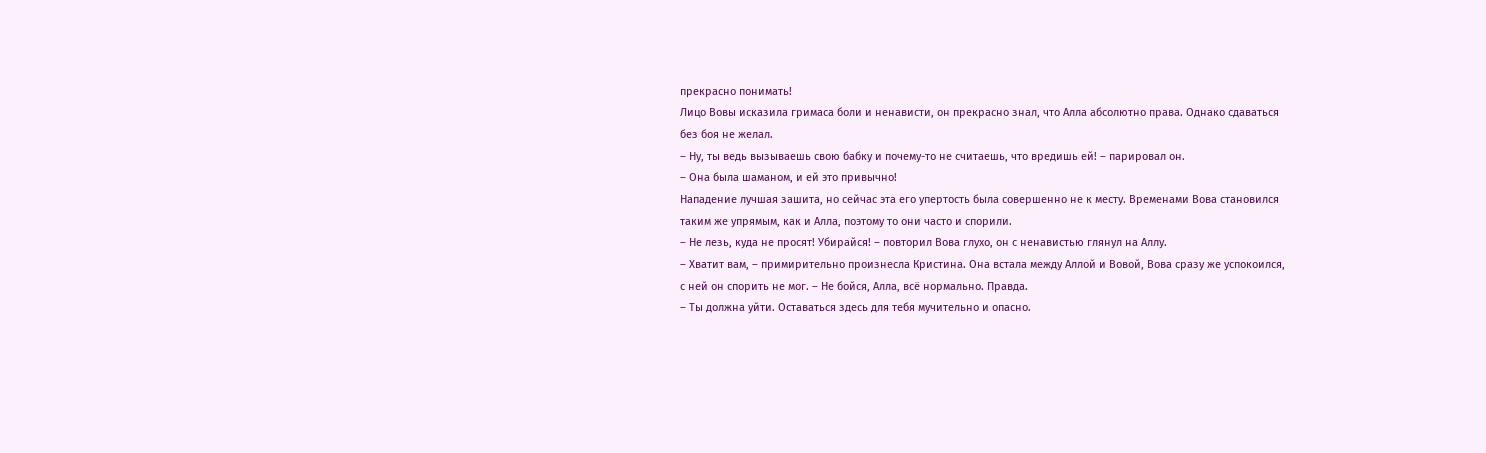прекрасно понимать!
Лицо Вовы исказила гримаса боли и ненависти, он прекрасно знал, что Алла абсолютно права. Однако сдаваться без боя не желал.
– Ну, ты ведь вызываешь свою бабку и почему-то не считаешь, что вредишь ей! – парировал он.
– Она была шаманом, и ей это привычно!
Нападение лучшая зашита, но сейчас эта его упертость была совершенно не к месту. Временами Вова становился таким же упрямым, как и Алла, поэтому то они часто и спорили.
– Не лезь, куда не просят! Убирайся! – повторил Вова глухо, он с ненавистью глянул на Аллу.
– Хватит вам, – примирительно произнесла Кристина. Она встала между Аллой и Вовой, Вова сразу же успокоился, с ней он спорить не мог. – Не бойся, Алла, всё нормально. Правда.
– Ты должна уйти. Оставаться здесь для тебя мучительно и опасно.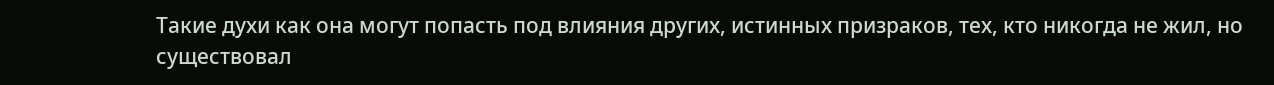Такие духи как она могут попасть под влияния других, истинных призраков, тех, кто никогда не жил, но существовал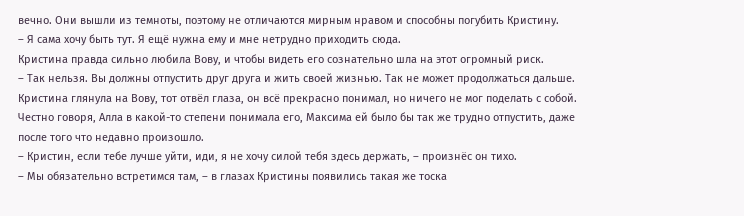вечно. Они вышли из темноты, поэтому не отличаются мирным нравом и способны погубить Кристину.
– Я сама хочу быть тут. Я ещё нужна ему и мне нетрудно приходить сюда.
Кристина правда сильно любила Вову, и чтобы видеть его сознательно шла на этот огромный риск.
– Так нельзя. Вы должны отпустить друг друга и жить своей жизнью. Так не может продолжаться дальше.
Кристина глянула на Вову, тот отвёл глаза, он всё прекрасно понимал, но ничего не мог поделать с собой. Честно говоря, Алла в какой-то степени понимала его, Максима ей было бы так же трудно отпустить, даже после того что недавно произошло.
– Кристин, если тебе лучше уйти, иди, я не хочу силой тебя здесь держать, – произнёс он тихо.
– Мы обязательно встретимся там, – в глазах Кристины появились такая же тоска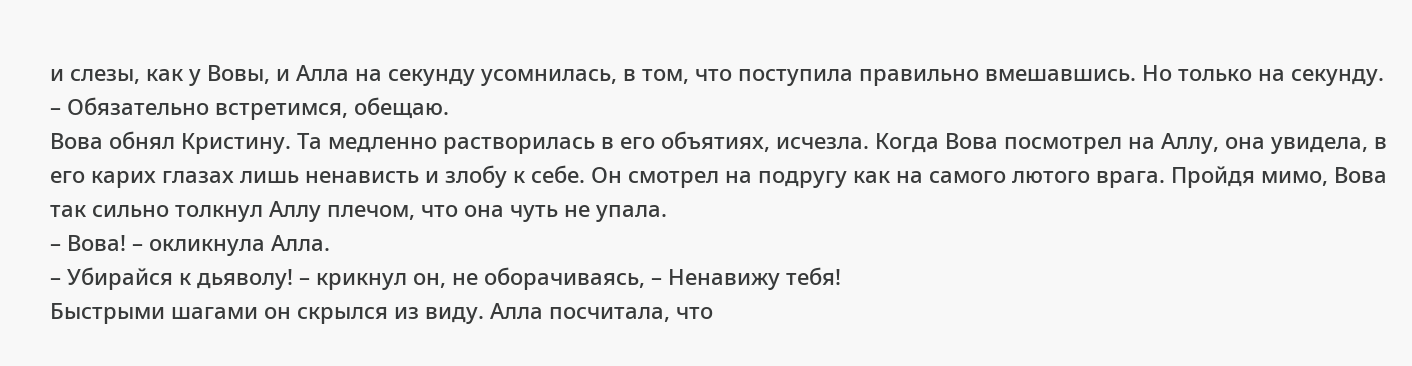и слезы, как у Вовы, и Алла на секунду усомнилась, в том, что поступила правильно вмешавшись. Но только на секунду.
– Обязательно встретимся, обещаю.
Вова обнял Кристину. Та медленно растворилась в его объятиях, исчезла. Когда Вова посмотрел на Аллу, она увидела, в его карих глазах лишь ненависть и злобу к себе. Он смотрел на подругу как на самого лютого врага. Пройдя мимо, Вова так сильно толкнул Аллу плечом, что она чуть не упала.
– Вова! – окликнула Алла.
– Убирайся к дьяволу! – крикнул он, не оборачиваясь, – Ненавижу тебя!
Быстрыми шагами он скрылся из виду. Алла посчитала, что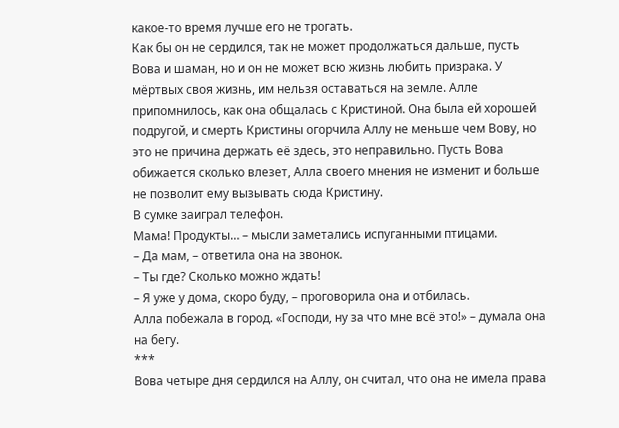какое-то время лучше его не трогать.
Как бы он не сердился, так не может продолжаться дальше, пусть Вова и шаман, но и он не может всю жизнь любить призрака. У мёртвых своя жизнь, им нельзя оставаться на земле. Алле припомнилось, как она общалась с Кристиной. Она была ей хорошей подругой, и смерть Кристины огорчила Аллу не меньше чем Вову, но это не причина держать её здесь, это неправильно. Пусть Вова обижается сколько влезет, Алла своего мнения не изменит и больше не позволит ему вызывать сюда Кристину.
В сумке заиграл телефон.
Мама! Продукты… – мысли заметались испуганными птицами.
– Да мам, – ответила она на звонок.
– Ты где? Сколько можно ждать!
– Я уже у дома, скоро буду, – проговорила она и отбилась.
Алла побежала в город. «Господи, ну за что мне всё это!» – думала она на бегу.
***
Вова четыре дня сердился на Аллу, он считал, что она не имела права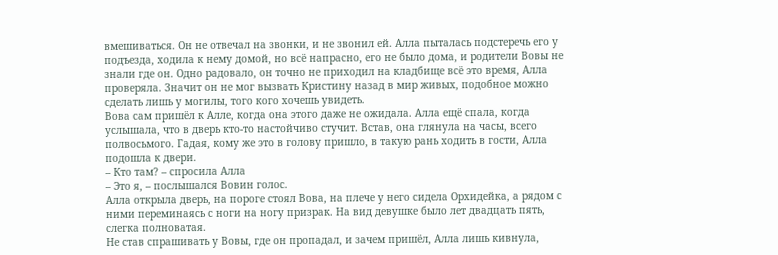вмешиваться. Он не отвечал на звонки, и не звонил ей. Алла пыталась подстеречь его у подъезда, ходила к нему домой, но всё напрасно, его не было дома, и родители Вовы не знали где он. Одно радовало, он точно не приходил на кладбище всё это время, Алла проверяла. Значит он не мог вызвать Кристину назад в мир живых, подобное можно сделать лишь у могилы, того кого хочешь увидеть.
Вова сам пришёл к Алле, когда она этого даже не ожидала. Алла ещё спала, когда услышала, что в дверь кто-то настойчиво стучит. Встав, она глянула на часы, всего полвосьмого. Гадая, кому же это в голову пришло, в такую рань ходить в гости, Алла подошла к двери.
– Кто там? – спросила Алла
– Это я, – послышался Вовин голос.
Алла открыла дверь, на пороге стоял Вова, на плече у него сидела Орхидейка, а рядом с ними переминаясь с ноги на ногу призрак. На вид девушке было лет двадцать пять, слегка полноватая.
Не став спрашивать у Вовы, где он пропадал, и зачем пришёл, Алла лишь кивнула,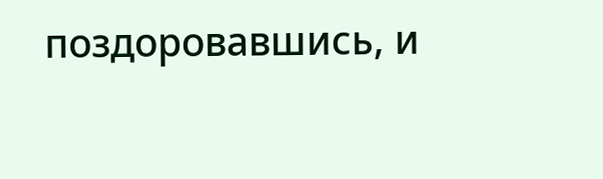поздоровавшись, и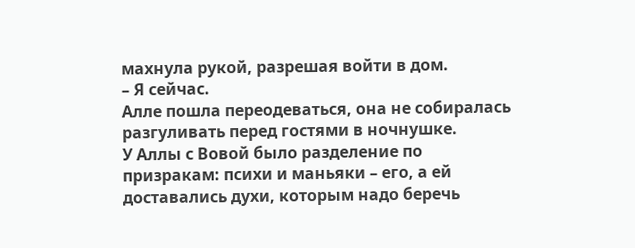махнула рукой, разрешая войти в дом.
– Я сейчас.
Алле пошла переодеваться, она не собиралась разгуливать перед гостями в ночнушке.
У Аллы с Вовой было разделение по призракам: психи и маньяки – его, а ей доставались духи, которым надо беречь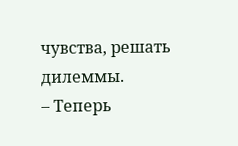чувства, решать дилеммы.
– Теперь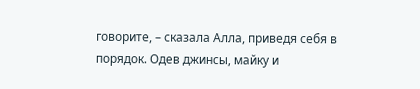говорите, – сказала Алла, приведя себя в порядок. Одев джинсы, майку и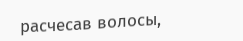расчесав волосы,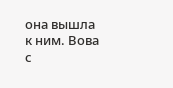она вышла к ним. Вова с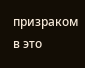призраком в это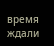время ждали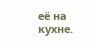её на кухне.